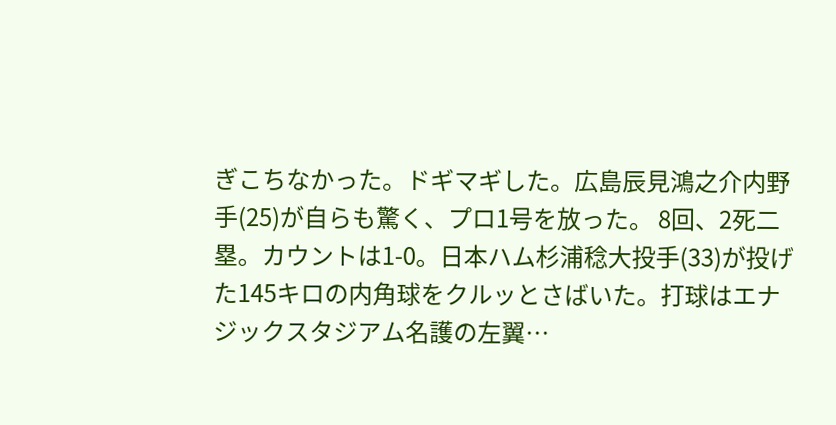ぎこちなかった。ドギマギした。広島辰見鴻之介内野手(25)が自らも驚く、プロ1号を放った。 8回、2死二塁。カウントは1-0。日本ハム杉浦稔大投手(33)が投げた145キロの内角球をクルッとさばいた。打球はエナジックスタジアム名護の左翼…